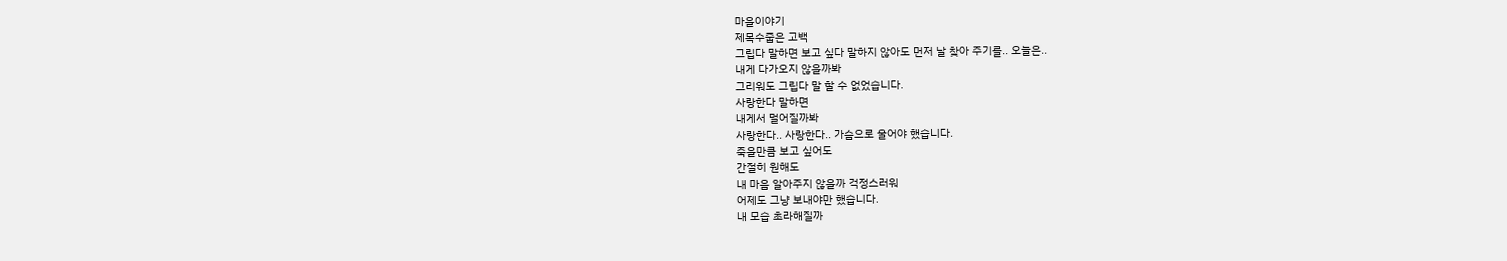마을이야기
제목수줍은 고백
그립다 말하면 보고 싶다 말하지 않아도 먼저 날 찾아 주기를.. 오늘은..
내게 다가오지 않을까봐
그리워도 그립다 말 할 수 없었습니다.
사랑한다 말하면
내게서 멀어질까봐
사랑한다.. 사랑한다.. 가슴으로 울어야 했습니다.
죽을만큼 보고 싶어도
간절히 원해도
내 마음 알아주지 않을까 걱정스러워
어제도 그냥 보내야만 했습니다.
내 모습 초라해질까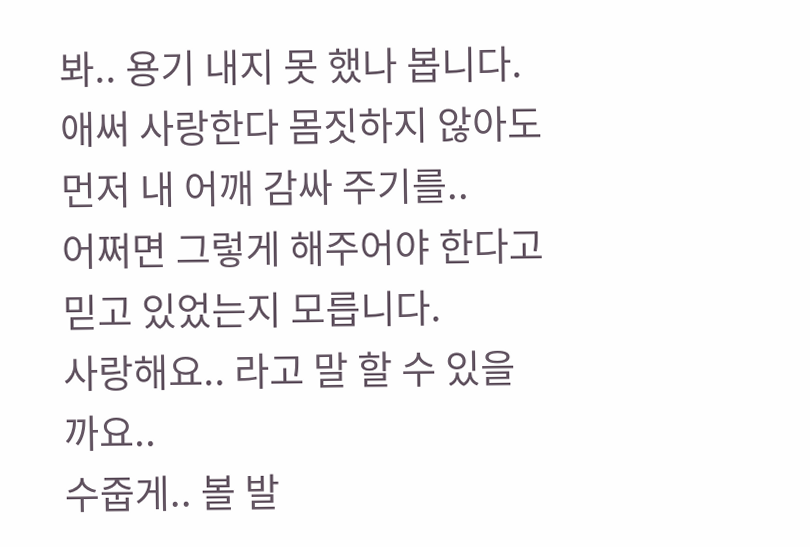봐.. 용기 내지 못 했나 봅니다.
애써 사랑한다 몸짓하지 않아도 먼저 내 어깨 감싸 주기를..
어쩌면 그렇게 해주어야 한다고 믿고 있었는지 모릅니다.
사랑해요.. 라고 말 할 수 있을까요..
수줍게.. 볼 발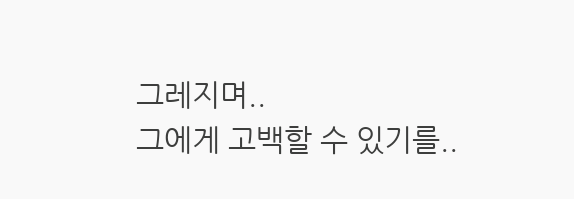그레지며..
그에게 고백할 수 있기를..